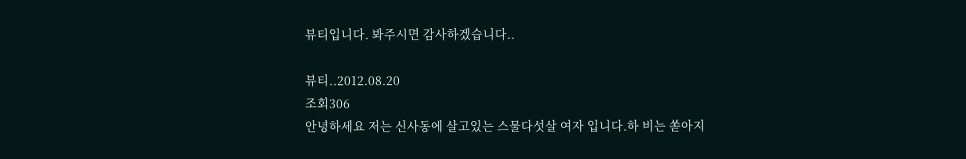뷰티입니다. 봐주시면 감사하겠습니다..

뷰티..2012.08.20
조회306
안녕하세요 저는 신사동에 살고있는 스물다섯살 여자 입니다.하 비는 쏟아지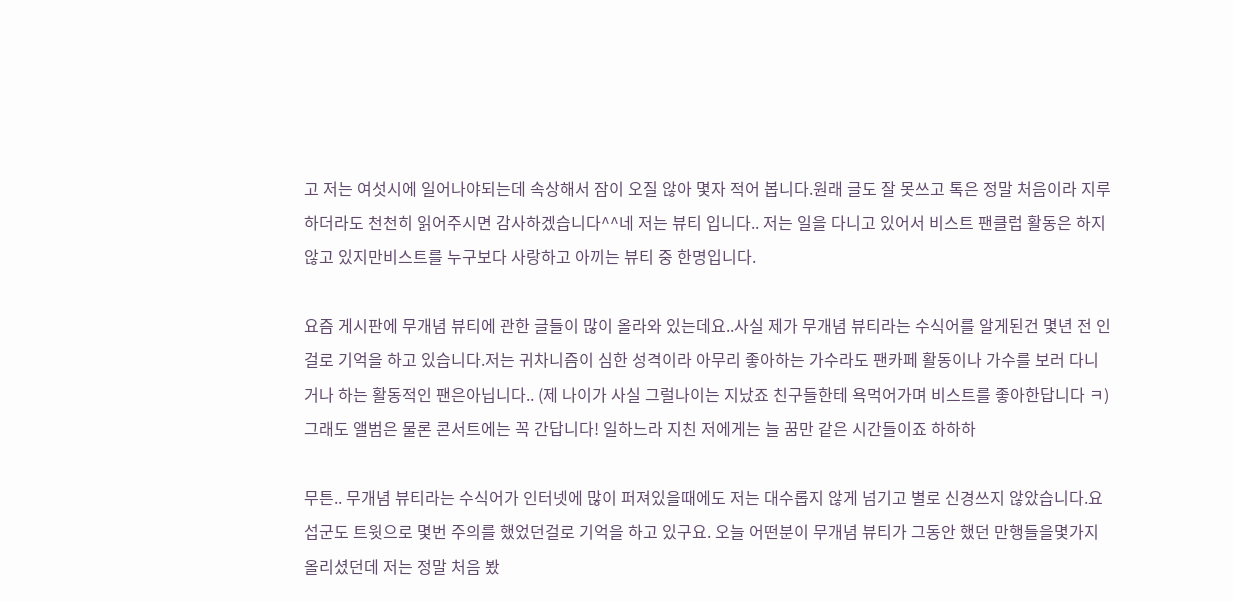고 저는 여섯시에 일어나야되는데 속상해서 잠이 오질 않아 몇자 적어 봅니다.원래 글도 잘 못쓰고 톡은 정말 처음이라 지루하더라도 천천히 읽어주시면 감사하겠습니다^^네 저는 뷰티 입니다.. 저는 일을 다니고 있어서 비스트 팬클럽 활동은 하지 않고 있지만비스트를 누구보다 사랑하고 아끼는 뷰티 중 한명입니다.

요즘 게시판에 무개념 뷰티에 관한 글들이 많이 올라와 있는데요..사실 제가 무개념 뷰티라는 수식어를 알게된건 몇년 전 인걸로 기억을 하고 있습니다.저는 귀차니즘이 심한 성격이라 아무리 좋아하는 가수라도 팬카페 활동이나 가수를 보러 다니거나 하는 활동적인 팬은아닙니다.. (제 나이가 사실 그럴나이는 지났죠 친구들한테 욕먹어가며 비스트를 좋아한답니다 ㅋ)그래도 앨범은 물론 콘서트에는 꼭 간답니다! 일하느라 지친 저에게는 늘 꿈만 같은 시간들이죠 하하하

무튼.. 무개념 뷰티라는 수식어가 인터넷에 많이 퍼져있을때에도 저는 대수롭지 않게 넘기고 별로 신경쓰지 않았습니다.요섭군도 트윗으로 몇번 주의를 했었던걸로 기억을 하고 있구요. 오늘 어떤분이 무개념 뷰티가 그동안 했던 만행들을몇가지 올리셨던데 저는 정말 처음 봤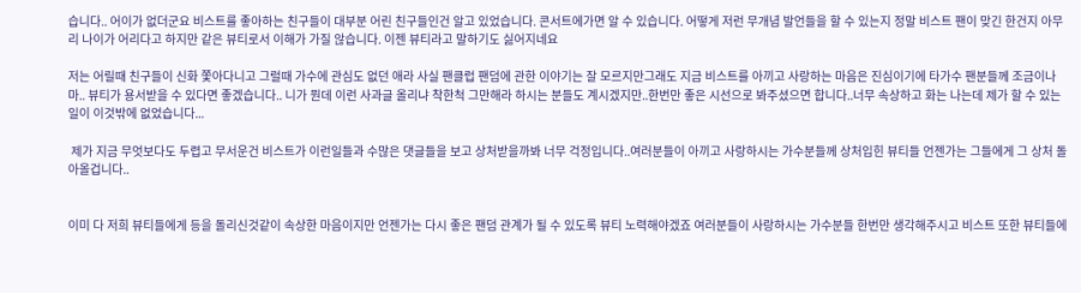습니다.. 어이가 없더군요 비스트를 좋아하는 친구들이 대부분 어린 친구들인건 알고 있었습니다. 콘서트에가면 알 수 있습니다. 어떻게 저런 무개념 발언들을 할 수 있는지 정말 비스트 팬이 맞긴 한건지 아무리 나이가 어리다고 하지만 같은 뷰티로서 이해가 가질 않습니다. 이젠 뷰티라고 말하기도 싫어지네요

저는 어릴때 친구들이 신화 쫓아다니고 그럴때 가수에 관심도 없던 애라 사실 팬클럽 팬덤에 관한 이야기는 잘 모르지만그래도 지금 비스트를 아끼고 사랑하는 마음은 진심이기에 타가수 팬분들께 조금이나마.. 뷰티가 용서받을 수 있다면 좋겠습니다.. 니가 뭔데 이런 사과글 올리냐 착한척 그만해라 하시는 분들도 계시겠지만..한번만 좋은 시선으로 봐주셨으면 합니다..너무 속상하고 화는 나는데 제가 할 수 있는 일이 이것밖에 없었습니다...

 제가 지금 무엇보다도 두렵고 무서운건 비스트가 이런일들과 수많은 댓글들을 보고 상처받을까봐 너무 걱정입니다..여러분들이 아끼고 사랑하시는 가수분들께 상처입힌 뷰티들 언젠가는 그들에게 그 상처 돌아올겁니다..


이미 다 저희 뷰티들에게 등을 돌리신것같이 속상한 마음이지만 언젠가는 다시 좋은 팬덤 관계가 될 수 있도록 뷰티 노력해야겠죠 여러분들이 사랑하시는 가수분들 한번만 생각해주시고 비스트 또한 뷰티들에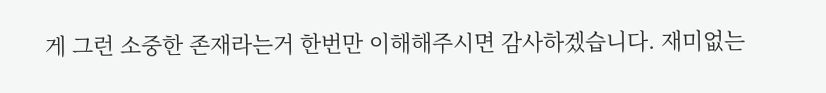게 그런 소중한 존재라는거 한번만 이해해주시면 감사하겠습니다. 재미없는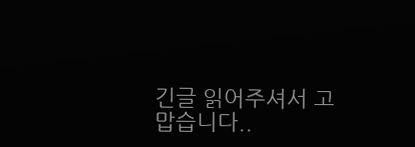긴글 읽어주셔서 고맙습니다..